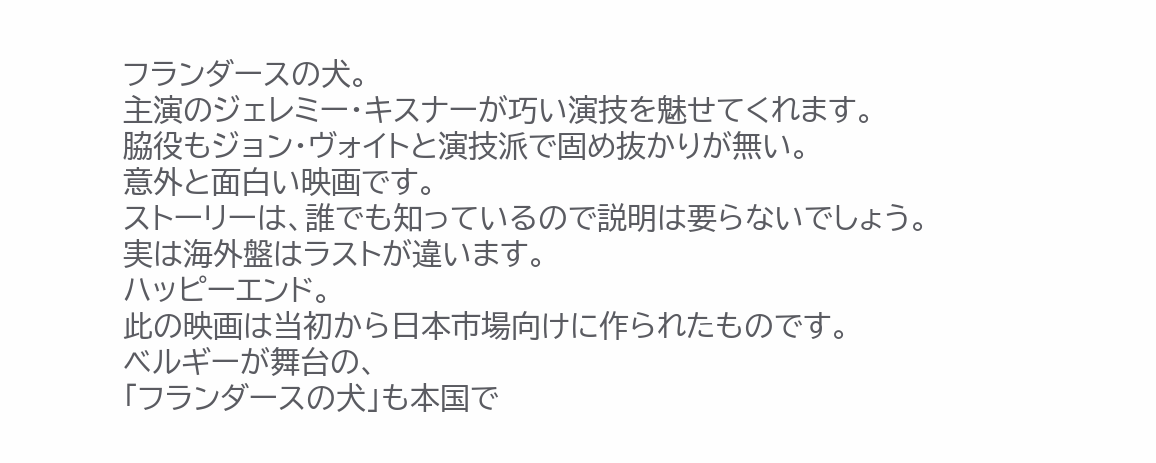フランダースの犬。
主演のジェレミー・キスナーが巧い演技を魅せてくれます。
脇役もジョン・ヴォイトと演技派で固め抜かりが無い。
意外と面白い映画です。
ストーリーは、誰でも知っているので説明は要らないでしょう。
実は海外盤はラストが違います。
ハッピーエンド。
此の映画は当初から日本市場向けに作られたものです。
ベルギーが舞台の、
「フランダースの犬」も本国で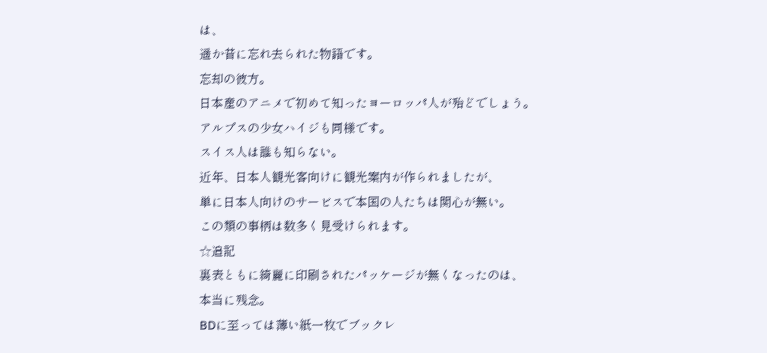は、
遥か昔に忘れ去られた物語です。
忘却の彼方。
日本産のアニメで初めて知ったヨーロッパ人が殆どでしょう。
アルプスの少女ハイジも同様です。
スイス人は誰も知らない。
近年、日本人観光客向けに観光案内が作られましたが、
単に日本人向けのサービスで本国の人たちは関心が無い。
この類の事柄は数多く見受けられます。
☆追記
裏表ともに綺麗に印刷されたパッケージが無くなったのは、
本当に残念。
BDに至っては薄い紙一枚でブックレ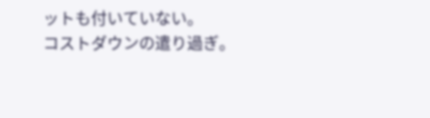ットも付いていない。
コストダウンの遣り過ぎ。